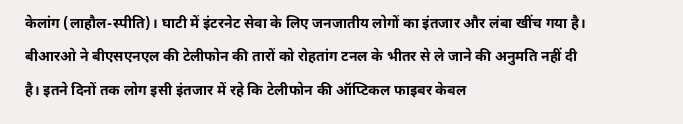केलांग (लाहौल-स्पीति)। घाटी में इंटरनेट सेवा के लिए जनजातीय लोगों का इंतजार और लंबा खींच गया है। बीआरओ ने बीएसएनएल की टेलीफोन की तारों को रोहतांग टनल के भीतर से ले जाने की अनुमति नहीं दी है। इतने दिनों तक लोग इसी इंतजार में रहे कि टेलीफोन की ऑप्टिकल फाइबर केबल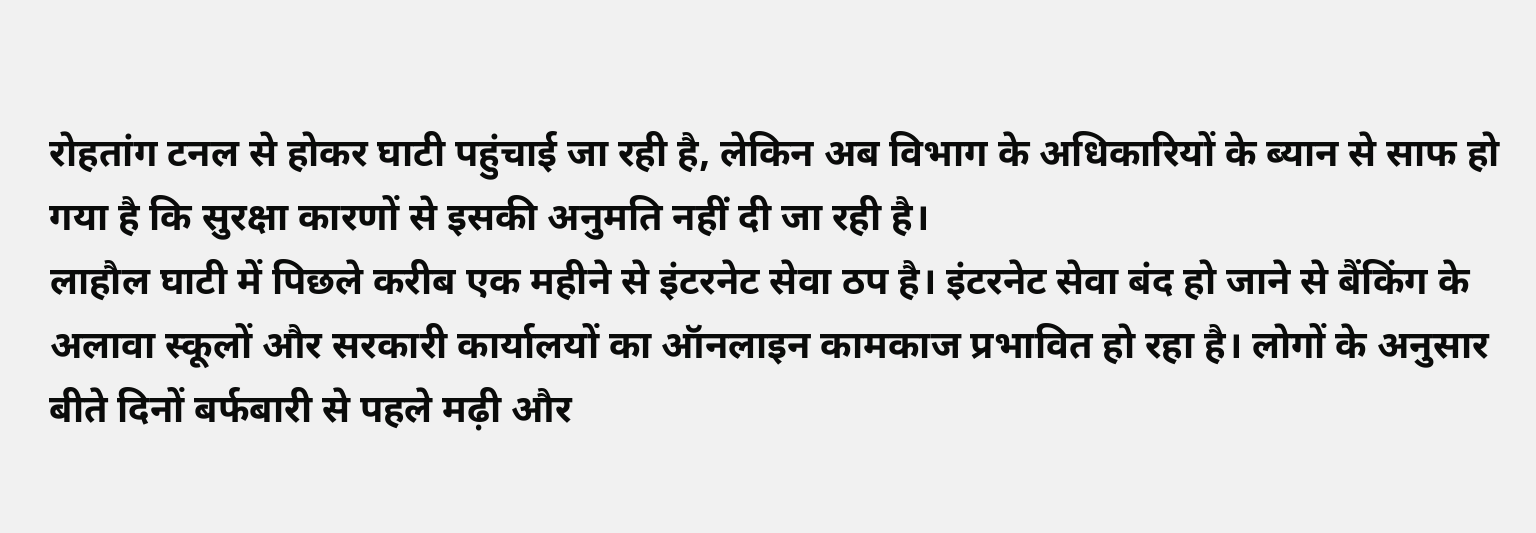रोहतांग टनल से होकर घाटी पहुंचाई जा रही है, लेकिन अब विभाग के अधिकारियों के ब्यान से साफ हो गया है कि सुरक्षा कारणों से इसकी अनुमति नहीं दी जा रही है।
लाहौल घाटी में पिछले करीब एक महीने से इंटरनेट सेवा ठप है। इंटरनेट सेवा बंद हो जाने से बैंकिंग के अलावा स्कूलों और सरकारी कार्यालयों का ऑनलाइन कामकाज प्रभावित हो रहा है। लोगों के अनुसार बीते दिनों बर्फबारी से पहले मढ़ी और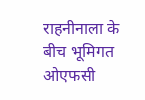राहनीनाला के बीच भूमिगत ओएफसी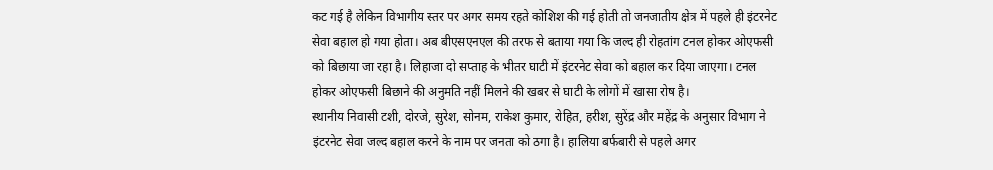कट गई है लेकिन विभागीय स्तर पर अगर समय रहते कोशिश की गई होती तो जनजातीय क्षेत्र में पहले ही इंटरनेट सेवा बहाल हो गया होता। अब बीएसएनएल की तरफ से बताया गया कि जल्द ही रोहतांग टनल होकर ओएफसी को बिछाया जा रहा है। लिहाजा दो सप्ताह के भीतर घाटी में इंटरनेट सेवा को बहाल कर दिया जाएगा। टनल होकर ओएफसी बिछाने की अनुमति नहीं मिलने की खबर से घाटी के लोगों में खासा रोष है।
स्थानीय निवासी टशी, दोरजे, सुरेश, सोनम, राकेश कुमार, रोहित, हरीश, सुरेंद्र और महेंद्र के अनुसार विभाग ने इंटरनेट सेवा जल्द बहाल करने के नाम पर जनता को ठगा है। हालिया बर्फबारी से पहले अगर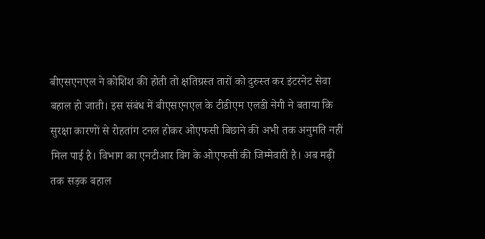बीएसएनएल ने कोशिश की होती तो क्षतिग्रस्त तारों को दुरुस्त कर इंटरनेट सेवा बहाल हो जाती। इस संबंध में बीएसएनएल के टीडीएम एलडी नेगी ने बताया कि सुरक्षा कारणों से रोहतांग टनल होकर ओएफसी बिछाने की अभी तक अनुमति नहीं मिल पाई है। विभाग का एनटीआर विंग के ओएफसी की जिम्मेवारी है। अब मढ़ी तक सड़क बहाल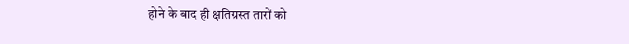होने के बाद ही क्षतिग्रस्त तारों को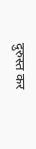दुरुस्त कर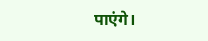पाएंगे।